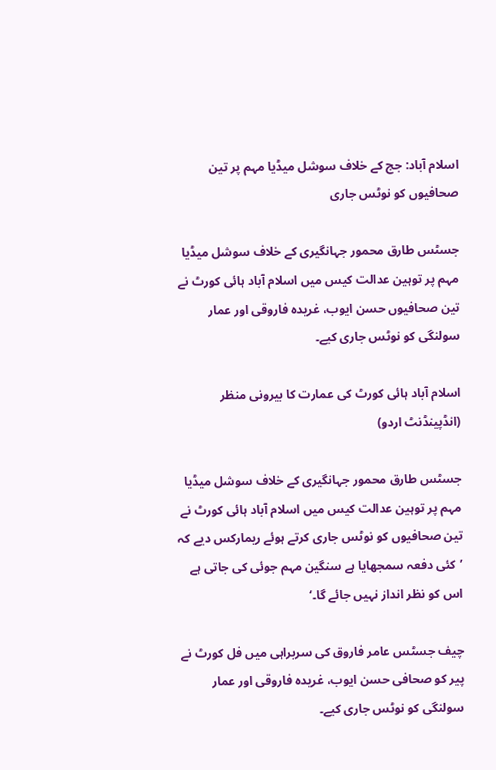اسلام آباد: جج کے خلاف سوشل میڈیا مہم پر تین صحافیوں کو نوٹس جاری

جسٹس طارق محمور جہانگیری کے خلاف سوشل میڈیا مہم پر توہین عدالت کیس میں اسلام آباد ہائی کورٹ نے تین صحافیوں حسن ایوب، غریدہ فاروقی اور عمار سولنگی کو نوٹس جاری کیے۔

اسلام آباد ہائی کورٹ کی عمارت کا بیرونی منظر (انڈپینڈنٹ اردو)

جسٹس طارق محمور جہانگیری کے خلاف سوشل میڈیا مہم پر توہین عدالت کیس میں اسلام آباد ہائی کورٹ نے تین صحافیوں کو نوٹس جاری کرتے ہوئے ریمارکس دیے کہ ’کئی دفعہ سمجھایا ہے سنگین مہم جوئی کی جاتی ہے اس کو نظر انداز نہیں جائے گا۔‘

چیف جسٹس عامر فاروق کی سربراہی میں فل کورٹ نے پیر کو صحافی حسن ایوب، غریدہ فاروقی اور عمار سولنگی کو نوٹس جاری کیے۔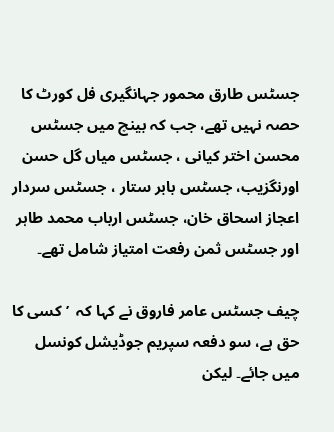جسٹس طارق محمور جہانگیری فل کورٹ کا حصہ نہیں تھے، جب کہ بینچ میں جسٹس محسن اختر کیانی ، جسٹس میاں گل حسن اورنگزیب، جسٹس بابر ستار ، جسٹس سردار اعجاز اسحاق خان، جسٹس ارباب محمد طاہر اور جسٹس ثمن رفعت امتیاز شامل تھے۔

چیف جسٹس عامر فاروق نے کہا کہ  ’کسی کا حق ہے، سو دفعہ سپریم جوڈیشل کونسل میں جائے۔ لیکن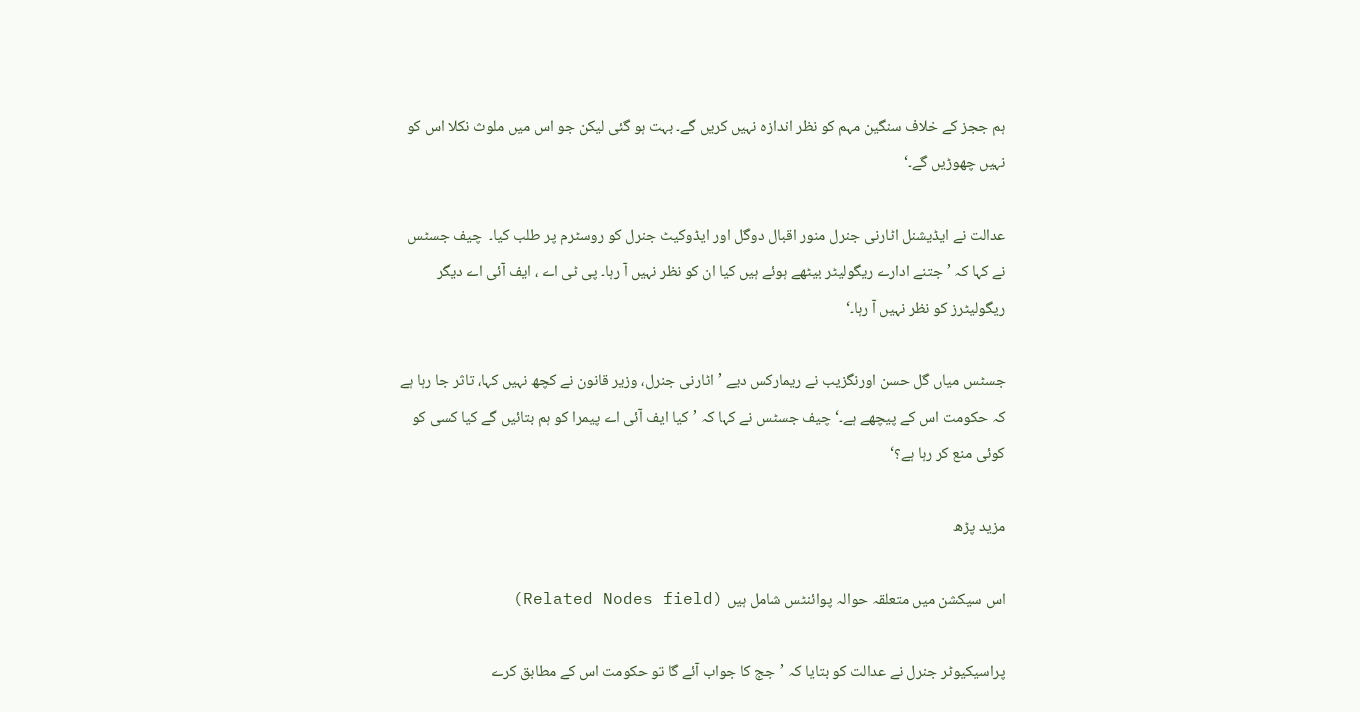ہم ججز کے خلاف سنگین مہم کو نظر اندازہ نہیں کریں گے۔ بہت ہو گئی لیکن جو اس میں ملوث نکلا اس کو نہیں چھوڑیں گے۔‘

عدالت نے ایڈیشنل اٹارنی جنرل منور اقبال دوگل اور ایڈوکیٹ جنرل کو روسٹرم پر طلب کیا۔  چیف جسٹس نے کہا کہ ’جتنے ادارے ریگولیٹر بیٹھے ہوئے ہیں کیا ان کو نظر نہیں آ رہا۔ پی ٹی اے ، ایف آئی اے دیگر ریگولیٹرز کو نظر نہیں آ رہا۔‘

جسٹس میاں گل حسن اورنگزیب نے ریمارکس دیے ’اٹارنی جنرل، وزیر قانون نے کچھ نہیں کہا، تاثر جا رہا ہے کہ حکومت اس کے پیچھے ہے۔‘ چیف جسٹس نے کہا کہ ’کیا ایف آئی اے پیمرا کو ہم بتائیں گے کیا کسی کو کوئی منع کر رہا ہے؟‘

مزید پڑھ

اس سیکشن میں متعلقہ حوالہ پوائنٹس شامل ہیں (Related Nodes field)

پراسیکیوٹر جنرل نے عدالت کو بتایا کہ ’جج کا جواب آئے گا تو حکومت اس کے مطابق کرے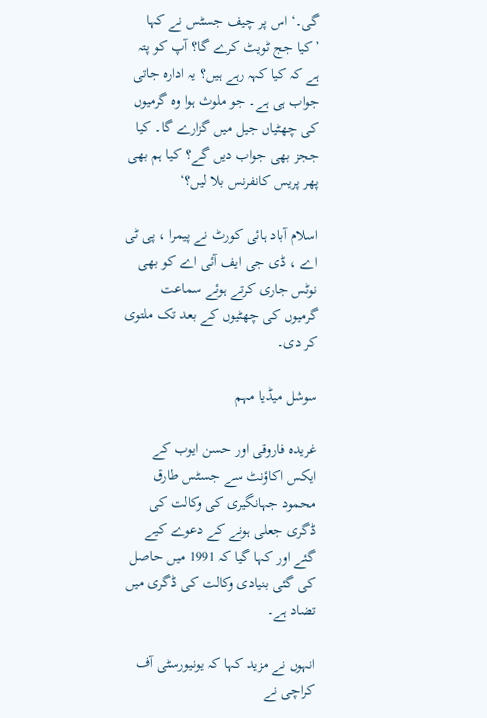گی۔‘ اس پر چیف جسٹس نے کہا ’کیا جج ٹویٹ کرے گا؟ آپ کو پتہ ہے کہ کیا کہہ رہے ہیں؟ یہ ادارہ جاتی جواب ہی ہے۔ جو ملوث ہوا وہ گرمیوں کی چھٹیاں جیل میں گزارے گا۔ کیا ججز بھی جواب دیں گے؟ کیا ہم بھی پھر پریس کانفرنس بلا لیں؟‘

اسلام آباد ہائی کورٹ نے پیمرا ، پی ٹی اے ، ڈی جی ایف آئی اے کو بھی نوٹس جاری کرتے ہوئے سماعت گرمیوں کی چھٹیوں کے بعد تک ملتوی کر دی۔

سوشل میڈیا مہم

غریدہ فاروقی اور حسن ایوب کے ایکس اکاؤنٹ سے جسٹس طارق محمود جہانگیری کی وکالت کی ڈگری جعلی ہونے کے دعوے کیے گئے اور کہا گیا کہ 1991 میں حاصل کی گئی بنیادی وکالت کی ڈگری میں تضاد ہے۔

انہوں نے مزید کہا کہ یونیورسٹی آف کراچی نے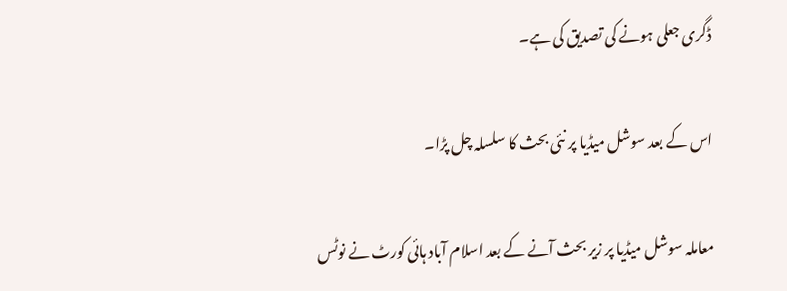ڈگری جعلی ہونے کی تصدیق کی ہے۔

اس کے بعد سوشل میڈیا پر نئی بحث کا سلسلہ چل پڑا۔

معاملہ سوشل میڈیا پر زیر بحث آنے کے بعد اسلام آباد ہائی کورٹ نے نوٹس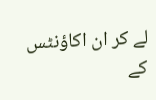لے کر ان اکاؤنٹس کے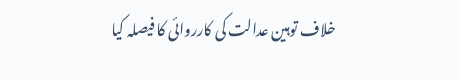خلاف توہین عدالت کی کارروائی کا فیصلہ کیا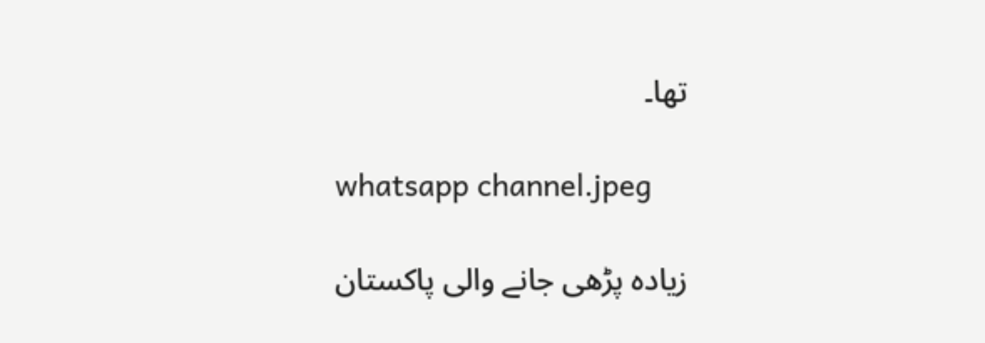تھا۔

whatsapp channel.jpeg

زیادہ پڑھی جانے والی پاکستان